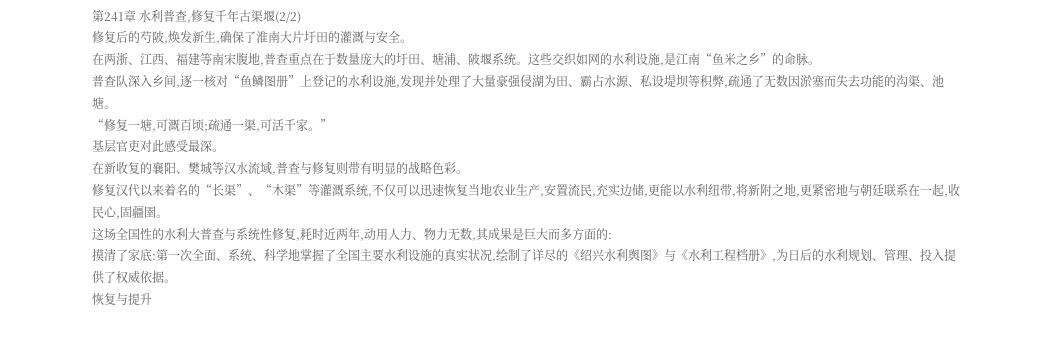第241章 水利普查,修复千年古渠堰(2/2)
修复后的芍陂,焕发新生,确保了淮南大片圩田的灌溉与安全。
在两浙、江西、福建等南宋腹地,普查重点在于数量庞大的圩田、塘浦、陂堰系统。这些交织如网的水利设施,是江南“鱼米之乡”的命脉。
普查队深入乡间,逐一核对“鱼鳞图册”上登记的水利设施,发现并处理了大量豪强侵湖为田、霸占水源、私设堤坝等积弊,疏通了无数因淤塞而失去功能的沟渠、池塘。
“修复一塘,可溉百顷;疏通一渠,可活千家。”
基层官吏对此感受最深。
在新收复的襄阳、樊城等汉水流域,普查与修复则带有明显的战略色彩。
修复汉代以来着名的“长渠”、“木渠”等灌溉系统,不仅可以迅速恢复当地农业生产,安置流民,充实边储,更能以水利纽带,将新附之地,更紧密地与朝廷联系在一起,收民心,固疆圉。
这场全国性的水利大普查与系统性修复,耗时近两年,动用人力、物力无数,其成果是巨大而多方面的:
摸清了家底:第一次全面、系统、科学地掌握了全国主要水利设施的真实状况,绘制了详尽的《绍兴水利舆图》与《水利工程档册》,为日后的水利规划、管理、投入提供了权威依据。
恢复与提升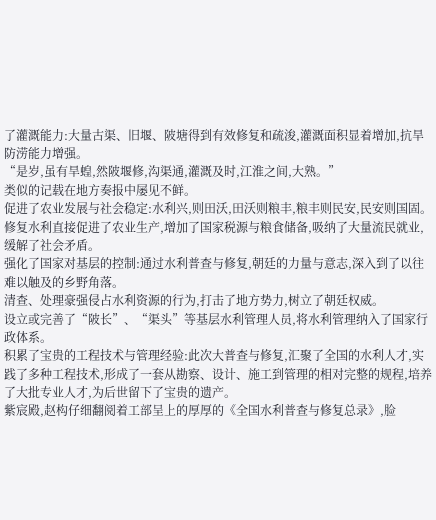了灌溉能力:大量古渠、旧堰、陂塘得到有效修复和疏浚,灌溉面积显着增加,抗旱防涝能力增强。
“是岁,虽有旱蝗,然陂堰修,沟渠通,灌溉及时,江淮之间,大熟。”
类似的记载在地方奏报中屡见不鲜。
促进了农业发展与社会稳定:水利兴,则田沃,田沃则粮丰,粮丰则民安,民安则国固。
修复水利直接促进了农业生产,增加了国家税源与粮食储备,吸纳了大量流民就业,缓解了社会矛盾。
强化了国家对基层的控制:通过水利普查与修复,朝廷的力量与意志,深入到了以往难以触及的乡野角落。
清查、处理豪强侵占水利资源的行为,打击了地方势力,树立了朝廷权威。
设立或完善了“陂长”、“渠头”等基层水利管理人员,将水利管理纳入了国家行政体系。
积累了宝贵的工程技术与管理经验:此次大普查与修复,汇聚了全国的水利人才,实践了多种工程技术,形成了一套从勘察、设计、施工到管理的相对完整的规程,培养了大批专业人才,为后世留下了宝贵的遗产。
紫宸殿,赵构仔细翻阅着工部呈上的厚厚的《全国水利普查与修复总录》,脸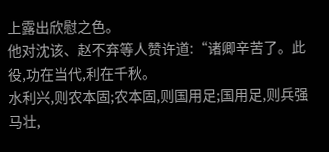上露出欣慰之色。
他对沈该、赵不弃等人赞许道:“诸卿辛苦了。此役,功在当代,利在千秋。
水利兴,则农本固;农本固,则国用足;国用足,则兵强马壮,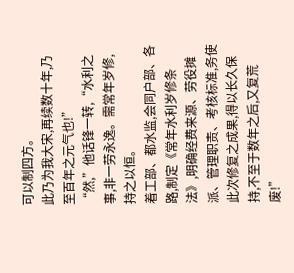可以制四方。
此乃为我大宋,再续数十年,乃至百年之元气也!”
“然,”他话锋一转,“水利之事,非一劳永逸。需常年岁修,持之以恒。
着工部、都水监,会同户部、各路,制定《常年水利岁修条法》,明确经费来源、劳役摊派、管理职责、考核标准,务使此次修复之成果,得以长久保持,不至于数年之后,又复荒废!”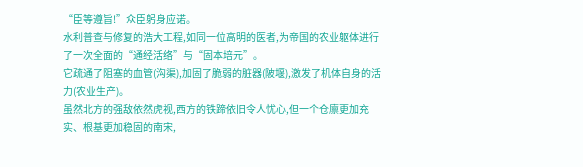“臣等遵旨!”众臣躬身应诺。
水利普查与修复的浩大工程,如同一位高明的医者,为帝国的农业躯体进行了一次全面的“通经活络”与“固本培元”。
它疏通了阻塞的血管(沟渠),加固了脆弱的脏器(陂堰),激发了机体自身的活力(农业生产)。
虽然北方的强敌依然虎视,西方的铁蹄依旧令人忧心,但一个仓廪更加充实、根基更加稳固的南宋,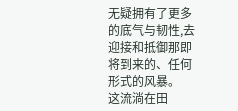无疑拥有了更多的底气与韧性,去迎接和抵御那即将到来的、任何形式的风暴。
这流淌在田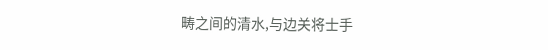畴之间的清水,与边关将士手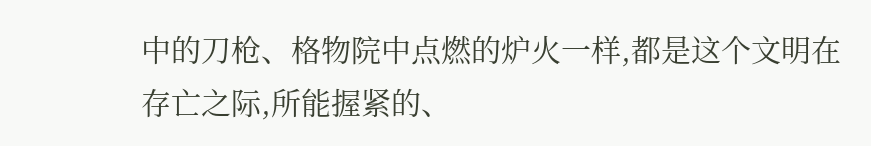中的刀枪、格物院中点燃的炉火一样,都是这个文明在存亡之际,所能握紧的、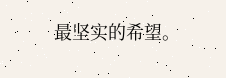最坚实的希望。